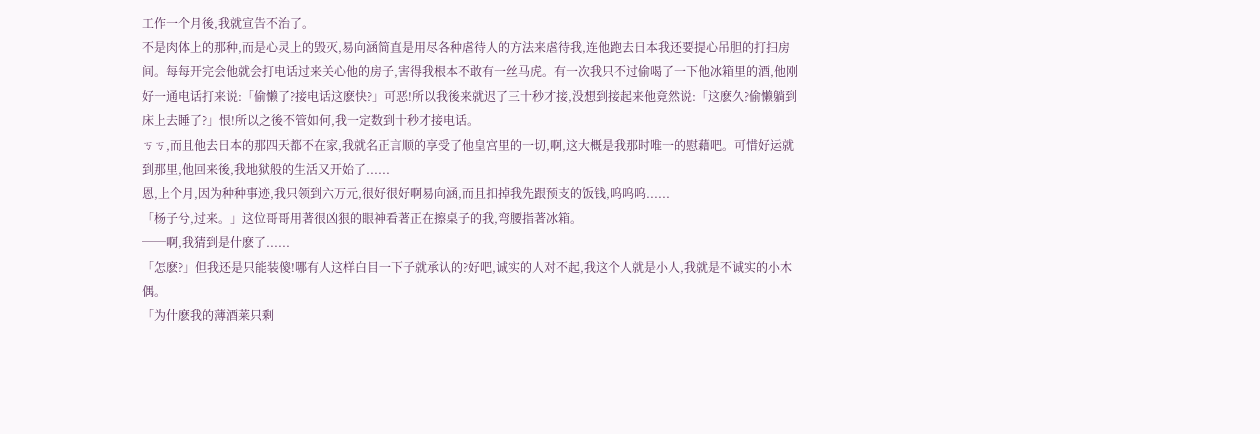工作一个月後,我就宣告不治了。
不是肉体上的那种,而是心灵上的毁灭,易向涵简直是用尽各种虐待人的方法来虐待我,连他跑去日本我还要提心吊胆的打扫房间。每每开完会他就会打电话过来关心他的房子,害得我根本不敢有一丝马虎。有一次我只不过偷喝了一下他冰箱里的酒,他刚好一通电话打来说:「偷懒了?接电话这麽快?」可恶!所以我後来就迟了三十秒才接,没想到接起来他竟然说:「这麽久?偷懒躺到床上去睡了?」恨!所以之後不管如何,我一定数到十秒才接电话。
ㄎㄎ,而且他去日本的那四天都不在家,我就名正言顺的享受了他皇宫里的一切,啊,这大概是我那时唯一的慰藉吧。可惜好运就到那里,他回来後,我地狱般的生活又开始了......
恩,上个月,因为种种事迹,我只领到六万元,很好很好啊易向涵,而且扣掉我先跟预支的饭钱,呜呜呜......
「杨子兮,过来。」这位哥哥用著很凶狠的眼神看著正在擦桌子的我,弯腰指著冰箱。
──啊,我猜到是什麽了......
「怎麽?」但我还是只能装傻!哪有人这样白目一下子就承认的?好吧,诚实的人对不起,我这个人就是小人,我就是不诚实的小木偶。
「为什麽我的薄酒莱只剩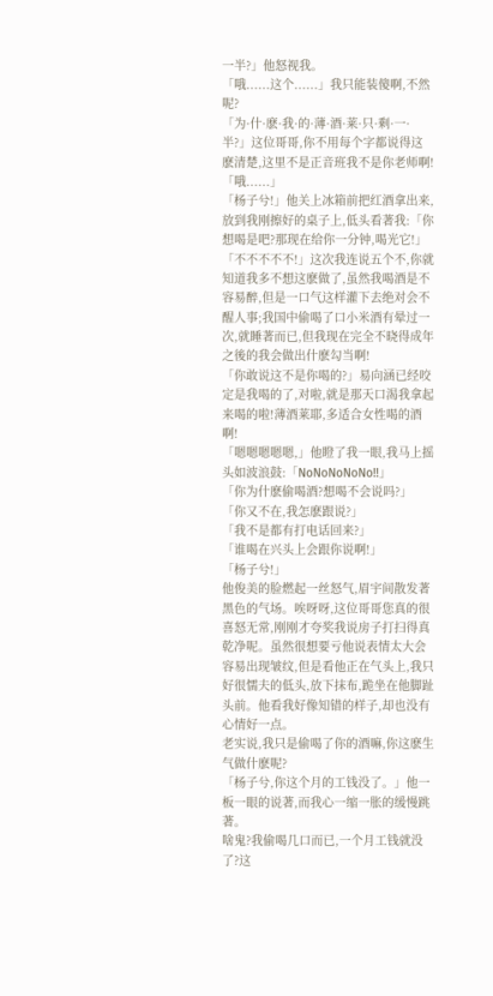一半?」他怒视我。
「哦......这个......」我只能装傻啊,不然呢?
「为·什·麽·我·的·薄·酒·莱·只·剩·一·半?」这位哥哥,你不用每个字都说得这麽清楚,这里不是正音班我不是你老师啊!
「哦......」
「杨子兮!」他关上冰箱前把红酒拿出来,放到我刚擦好的桌子上,低头看著我:「你想喝是吧?那现在给你一分钟,喝光它!」
「不不不不不!」这次我连说五个不,你就知道我多不想这麽做了,虽然我喝酒是不容易醉,但是一口气这样灌下去绝对会不醒人事;我国中偷喝了口小米酒有晕过一次,就睡著而已,但我现在完全不晓得成年之後的我会做出什麽勾当啊!
「你敢说这不是你喝的?」易向涵已经咬定是我喝的了,对啦,就是那天口渴我拿起来喝的啦!薄酒莱耶,多适合女性喝的酒啊!
「嗯嗯嗯嗯嗯,」他瞪了我一眼,我马上摇头如波浪鼓:「NoNoNoNoNo!!」
「你为什麽偷喝酒?想喝不会说吗?」
「你又不在,我怎麽跟说?」
「我不是都有打电话回来?」
「谁喝在兴头上会跟你说啊!」
「杨子兮!」
他俊美的脸燃起一丝怒气,眉宇间散发著黑色的气场。唉呀呀,这位哥哥您真的很喜怒无常,刚刚才夸奖我说房子打扫得真乾净呢。虽然很想要亏他说表情太大会容易出现皱纹,但是看他正在气头上,我只好很懦夫的低头,放下抹布,跪坐在他脚趾头前。他看我好像知错的样子,却也没有心情好一点。
老实说,我只是偷喝了你的酒嘛,你这麽生气做什麽呢?
「杨子兮,你这个月的工钱没了。」他一板一眼的说著,而我心一缩一胀的缓慢跳著。
啥鬼?我偷喝几口而已,一个月工钱就没了?这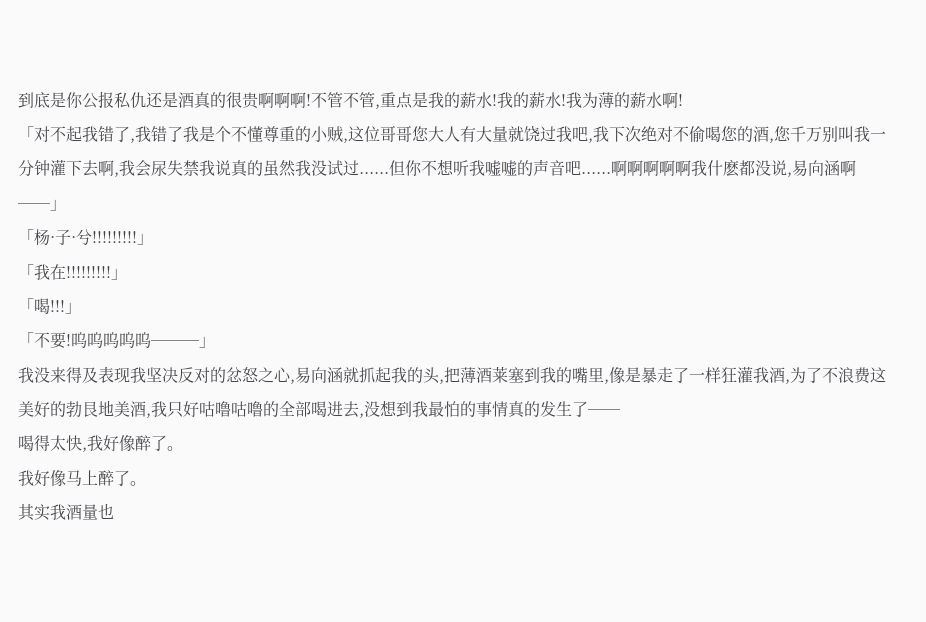到底是你公报私仇还是酒真的很贵啊啊啊!不管不管,重点是我的薪水!我的薪水!我为薄的薪水啊!
「对不起我错了,我错了我是个不懂尊重的小贼,这位哥哥您大人有大量就饶过我吧,我下次绝对不偷喝您的酒,您千万别叫我一分钟灌下去啊,我会尿失禁我说真的虽然我没试过......但你不想听我嘘嘘的声音吧......啊啊啊啊啊我什麽都没说,易向涵啊──」
「杨·子·兮!!!!!!!!!」
「我在!!!!!!!!!」
「喝!!!」
「不要!呜呜呜呜呜───」
我没来得及表现我坚决反对的忿怒之心,易向涵就抓起我的头,把薄酒莱塞到我的嘴里,像是暴走了一样狂灌我酒,为了不浪费这美好的勃艮地美酒,我只好咕噜咕噜的全部喝进去,没想到我最怕的事情真的发生了──
喝得太快,我好像醉了。
我好像马上醉了。
其实我酒量也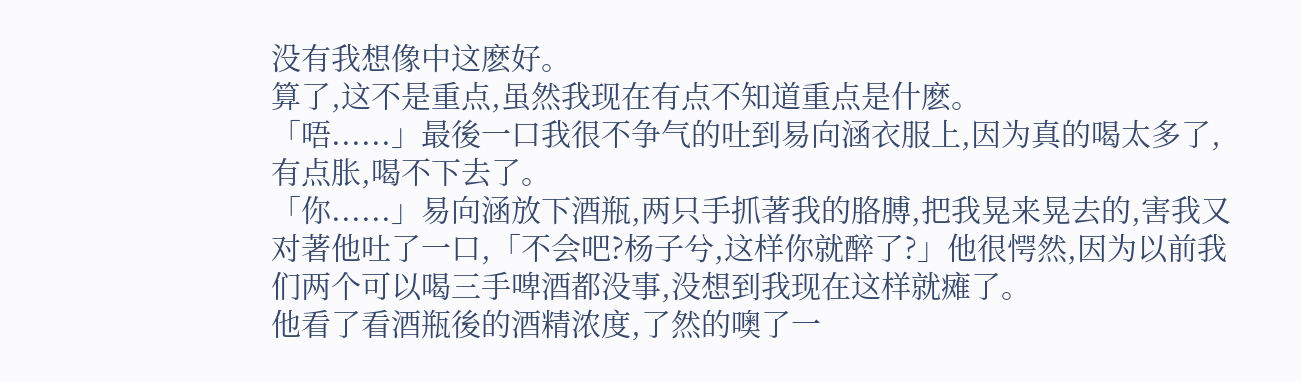没有我想像中这麽好。
算了,这不是重点,虽然我现在有点不知道重点是什麽。
「唔......」最後一口我很不争气的吐到易向涵衣服上,因为真的喝太多了,有点胀,喝不下去了。
「你......」易向涵放下酒瓶,两只手抓著我的胳膊,把我晃来晃去的,害我又对著他吐了一口,「不会吧?杨子兮,这样你就醉了?」他很愕然,因为以前我们两个可以喝三手啤酒都没事,没想到我现在这样就瘫了。
他看了看酒瓶後的酒精浓度,了然的噢了一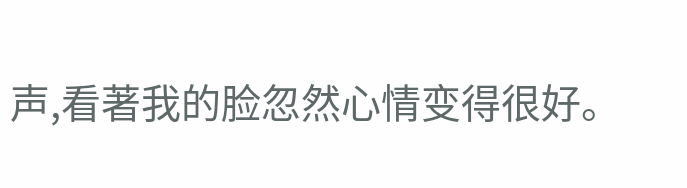声,看著我的脸忽然心情变得很好。